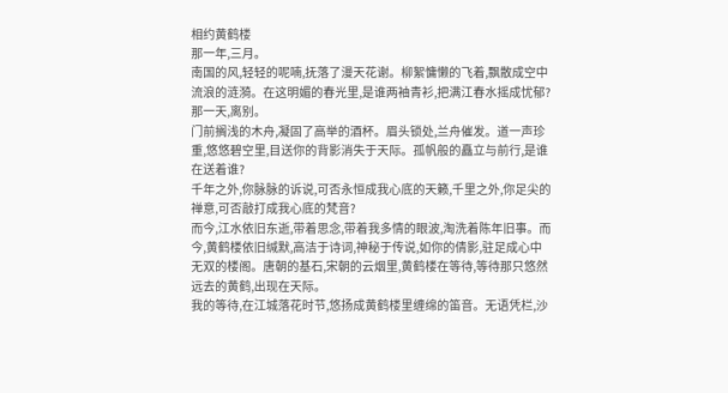相约黄鹤楼
那一年,三月。
南国的风,轻轻的呢喃,抚落了漫天花谢。柳絮慵懒的飞着,飘散成空中流浪的涟漪。在这明媚的春光里,是谁两袖青衫,把满江春水摇成忧郁?
那一天,离别。
门前搁浅的木舟,凝固了高举的酒杯。眉头锁处,兰舟催发。道一声珍重,悠悠碧空里,目送你的背影消失于天际。孤帆般的矗立与前行,是谁在送着谁?
千年之外,你脉脉的诉说,可否永恒成我心底的天籁,千里之外,你足尖的禅意,可否敲打成我心底的梵音?
而今,江水依旧东逝,带着思念,带着我多情的眼波,淘洗着陈年旧事。而今,黄鹤楼依旧缄默,高洁于诗词,神秘于传说,如你的倩影,驻足成心中无双的楼阁。唐朝的基石,宋朝的云烟里,黄鹤楼在等待,等待那只悠然远去的黄鹤,出现在天际。
我的等待,在江城落花时节,悠扬成黄鹤楼里缠绵的笛音。无语凭栏,沙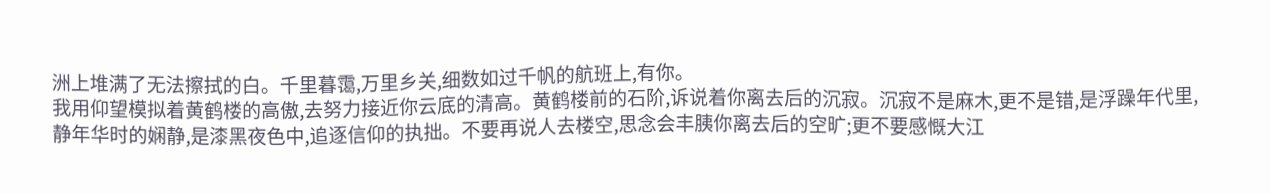洲上堆满了无法擦拭的白。千里暮霭,万里乡关,细数如过千帆的航班上,有你。
我用仰望模拟着黄鹤楼的高傲,去努力接近你云底的清高。黄鹤楼前的石阶,诉说着你离去后的沉寂。沉寂不是麻木,更不是错,是浮躁年代里,静年华时的娴静,是漆黑夜色中,追逐信仰的执拙。不要再说人去楼空,思念会丰胰你离去后的空旷;更不要感慨大江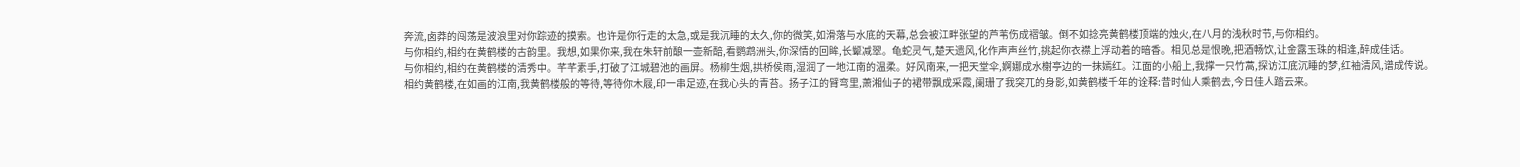奔流,卤莽的闯荡是波浪里对你踪迹的摸索。也许是你行走的太急,或是我沉睡的太久,你的微笑,如滑落与水底的天幕,总会被江畔张望的芦苇伤成褶皱。倒不如捻亮黄鹤楼顶端的烛火,在八月的浅秋时节,与你相约。
与你相约,相约在黄鹤楼的古韵里。我想,如果你来,我在朱轩前酿一壶新醅,看鹦鹉洲头,你深情的回眸,长颦减翠。龟蛇灵气,楚天遗风,化作声声丝竹,挑起你衣襟上浮动着的暗香。相见总是恨晚,把酒畅饮,让金露玉珠的相逢,醉成佳话。
与你相约,相约在黄鹤楼的清秀中。芊芊素手,打破了江城碧池的画屏。杨柳生烟,拱桥侯雨,湿润了一地江南的温柔。好风南来,一把天堂伞,婀娜成水榭亭边的一抹嫣红。江面的小船上,我撑一只竹蒿,探访江底沉睡的梦,红袖清风,谱成传说。
相约黄鹤楼,在如画的江南,我黄鹤楼般的等待,等待你木屐,印一串足迹,在我心头的青苔。扬子江的臂弯里,萧湘仙子的裙带飘成采霞,阑珊了我突兀的身影,如黄鹤楼千年的诠释:昔时仙人乘鹤去,今日佳人踏云来。